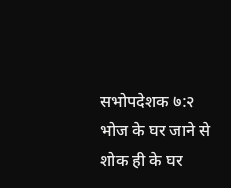सभोपदेशक ७:२
भोज के घर जाने से शोक ही के घर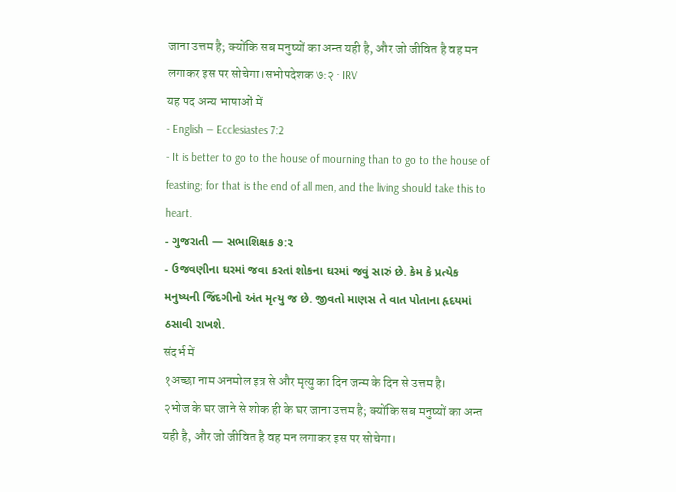जाना उत्तम है; क्योंकि सब मनुष्यों का अन्त यही है, और जो जीवित है वह मन लगाकर इस पर सोचेगा।सभोपदेशक ७:२ · IRV
यह पद अन्य भाषाओं में
- English — Ecclesiastes 7:2
- It is better to go to the house of mourning than to go to the house of feasting; for that is the end of all men, and the living should take this to heart.
- ગુજરાતી — સભાશિક્ષક ૭:૨
- ઉજવણીના ઘરમાં જવા કરતાં શોકના ઘરમાં જવું સારું છે. કેમ કે પ્રત્યેક મનુષ્યની જિંદગીનો અંત મૃત્યુ જ છે. જીવતો માણસ તે વાત પોતાના હૃદયમાં ઠસાવી રાખશે.
संदर्भ में
१अच्छा नाम अनमोल इत्र से और मृत्यु का दिन जन्म के दिन से उत्तम है।
२भोज के घर जाने से शोक ही के घर जाना उत्तम है; क्योंकि सब मनुष्यों का अन्त यही है, और जो जीवित है वह मन लगाकर इस पर सोचेगा।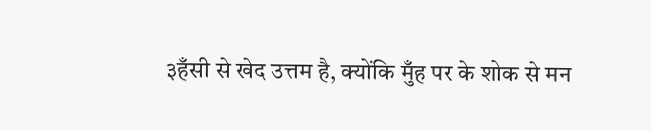३हँसी से खेद उत्तम है, क्योंकि मुँह पर के शोक से मन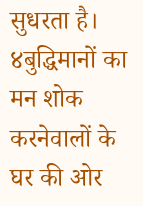सुधरता है।
४बुद्धिमानों का मन शोक करनेवालों के घर की ओर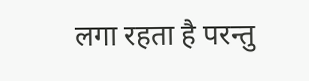लगा रहता है परन्तु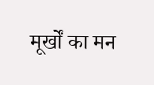मूर्खों का मन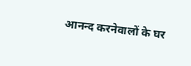आनन्द करनेवालों के घर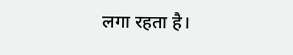लगा रहता है।